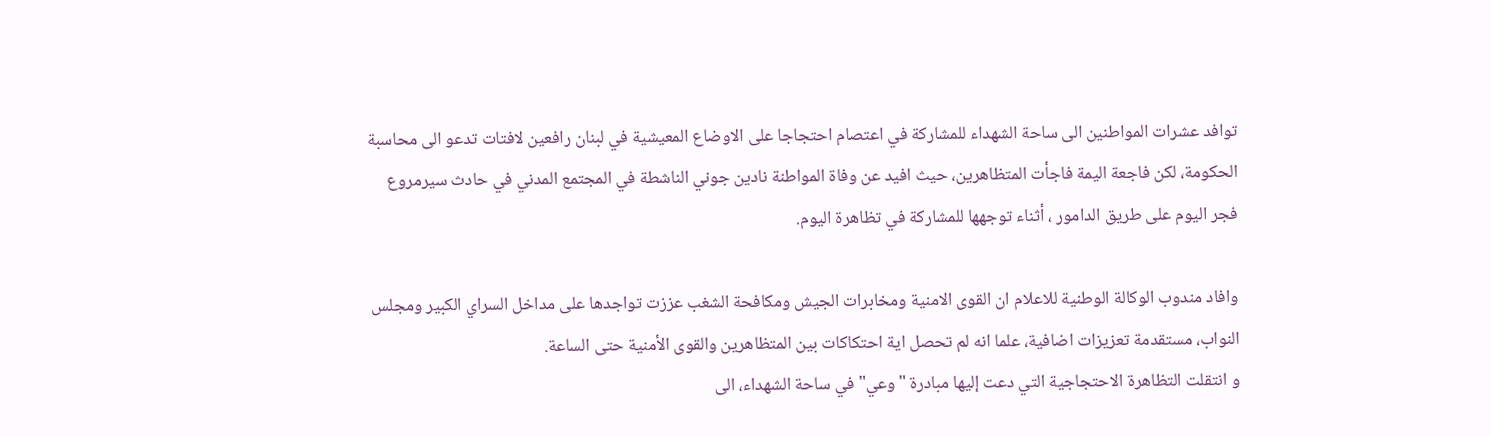توافد عشرات المواطنين الى ساحة الشهداء للمشاركة في اعتصام احتجاجا على الاوضاع المعيشية في لبنان رافعين لافتات تدعو الى محاسبة الحكومة، لكن فاجعة اليمة فاجأت المتظاهرين، حيث افيد عن وفاة المواطنة نادين جوني الناشطة في المجتمع المدني في حادث سيرمروع فجر اليوم على طريق الدامور ، أثناء توجهها للمشاركة في تظاهرة اليوم.

وافاد مندوب الوكالة الوطنية للاعلام ان القوى الامنية ومخابرات الجيش ومكافحة الشغب عززت تواجدها على مداخل السراي الكبير ومجلس النواب، مستقدمة تعزيزات اضافية، علما انه لم تحصل اية احتكاكات بين المتظاهرين والقوى الأمنية حتى الساعة.
و انتقلت التظاهرة الاحتجاجية التي دعت إليها مبادرة "وعي" في ساحة الشهداء، الى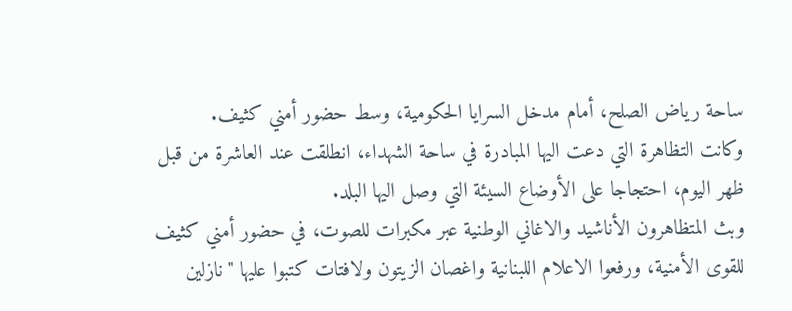ساحة رياض الصلح، أمام مدخل السرايا الحكومية، وسط حضور أمني كثيف.
وكانت التظاهرة التي دعت اليها المبادرة في ساحة الشهداء، انطلقت عند العاشرة من قبل ظهر اليوم، احتجاجا على الأوضاع السيئة التي وصل اليها البلد.
وبث المتظاهرون الأناشيد والاغاني الوطنية عبر مكبرات للصوت، في حضور أمني كثيف للقوى الأمنية، ورفعوا الاعلام اللبنانية واغصان الزيتون ولافتات كتبوا عليها "نازلين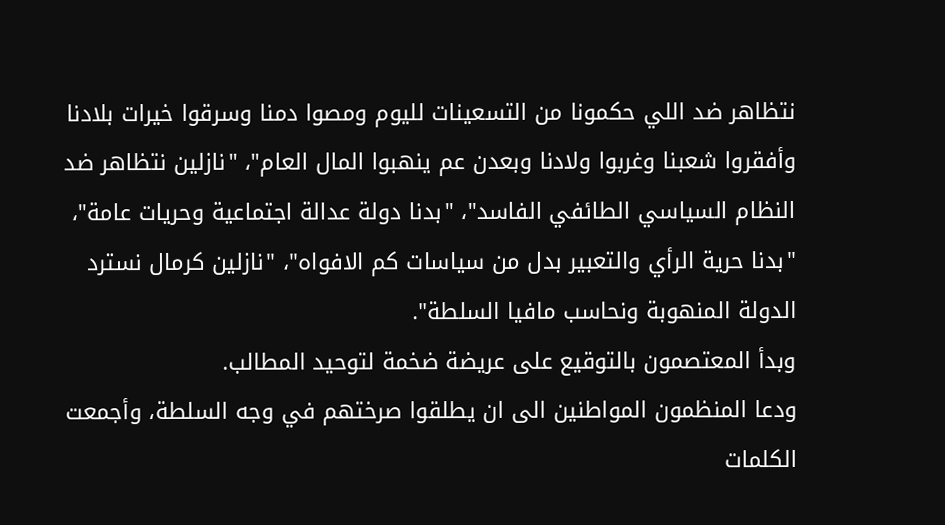نتظاهر ضد اللي حكمونا من التسعينات لليوم ومصوا دمنا وسرقوا خيرات بلادنا وأفقروا شعبنا وغربوا ولادنا وبعدن عم ينهبوا المال العام"، "نازلين نتظاهر ضد النظام السياسي الطائفي الفاسد"، "بدنا دولة عدالة اجتماعية وحريات عامة"، "بدنا حرية الرأي والتعبير بدل من سياسات كم الافواه"، "نازلين كرمال نسترد الدولة المنهوبة ونحاسب مافيا السلطة".
وبدأ المعتصمون بالتوقيع على عريضة ضخمة لتوحيد المطالب.
ودعا المنظمون المواطنين الى ان يطلقوا صرختهم في وجه السلطة، وأجمعت الكلمات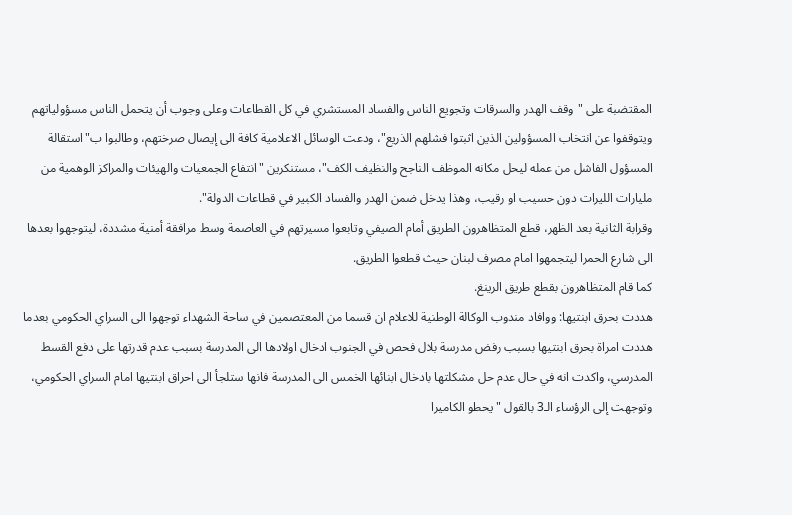المقتضبة على "وقف الهدر والسرقات وتجويع الناس والفساد المستشري في كل القطاعات وعلى وجوب أن يتحمل الناس مسؤولياتهم ويتوقفوا عن انتخاب المسؤولين الذين اثبتوا فشلهم الذريع"، ودعت الوسائل الاعلامية كافة الى إيصال صرختهم، وطالبوا ب"استقالة المسؤول الفاشل من عمله ليحل مكانه الموظف الناجح والنظيف الكف"، مستنكرين "انتفاع الجمعيات والهيئات والمراكز الوهمية من مليارات الليرات دون حسيب او رقيب، وهذا يدخل ضمن الهدر والفساد الكبير في قطاعات الدولة".
وقرابة الثانية بعد الظهر، قطع المتظاهرون الطريق أمام الصيفي وتابعوا مسيرتهم في العاصمة وسط مرافقة أمنية مشددة، ليتوجهوا بعدها الى شارع الحمرا ليتجمهوا امام مصرف لبنان حيث قطعوا الطريق.
كما قام المتظاهرون بقطع طريق الرينغ.
هددت بحرق ابنتيها: ووافاد مندوب الوكالة الوطنية للاعلام ان قسما من المعتصمين في ساحة الشهداء توجهوا الى السراي الحكومي بعدما هددت امراة بحرق ابنتيها بسبب رفض مدرسة بلال فحص في الجنوب ادخال اولادها الى المدرسة بسبب عدم قدرتها على دفع القسط المدرسي، واكدت انه في حال عدم حل مشكلتها بادخال ابنائها الخمس الى المدرسة فانها ستلجأ الى احراق ابنتيها امام السراي الحكومي، وتوجهت إلى الرؤساء الـ3 بالقول "يحطو الكاميرا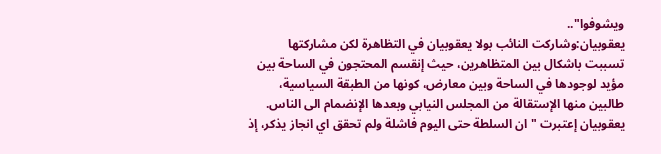ويشوفوا"..
يعقوبيان:وشاركت النائب بولا يعقوبيان في التظاهرة لكن مشاركتها تسببت باشكال بين المتظاهرين، حيث إنقسم المحتجون في الساحة بين مؤيد لوجودها في الساحة وبين معارض، كونها من الطبقة السياسية، طالبين منها الإستقالة من المجلس النيابي وبعدها الإنضمام الى الناس.
يعقوبيان إعتبرت "ان السلطة حتى اليوم فاشلة ولم تحقق اي انجاز يذكر، إذ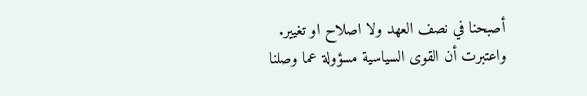أصبحنا في نصف العهد ولا اصلاح او تغيير.
واعتبرت أن القوى السياسية مسؤولة عما وصلنا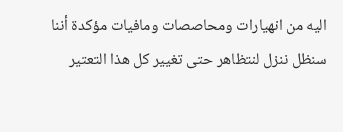اليه من انهيارات ومحاصصات ومافيات مؤكدة أننا سنظل ننزل لنتظاهر حتى تغيير كل هذا التعتير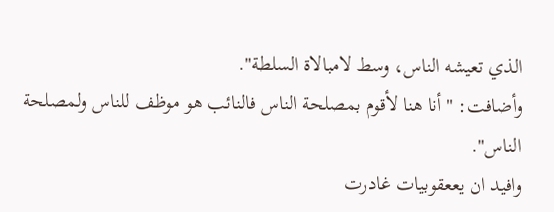الذي تعيشه الناس، وسط لامبالاة السلطة".
وأضافت: " أنا هنا لأقوم بمصلحة الناس فالنائب هو موظف للناس ولمصلحة الناس".
وافيد ان يععقوبيات غادرت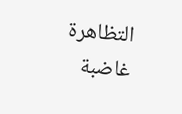التظاهرة غاضبة